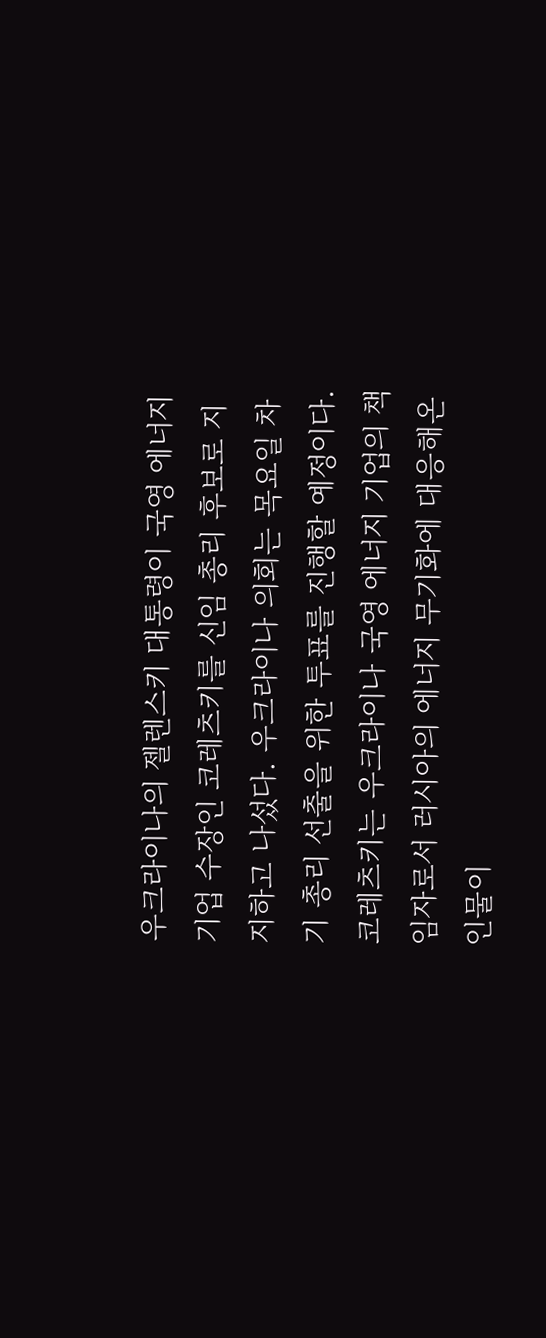우크라이나의 젤렌스키 대통령이 국영 에너지기업 수장인 코레츠키를 신임 총리 후보로 지지하고 나섰다. 우크라이나 의회는 목요일 차기 총리 선출을 위한 투표를 진행할 예정이다.
코레츠키는 우크라이나 국영 에너지 기업의 책임자로서 러시아의 에너지 무기화에 대응해온 인물이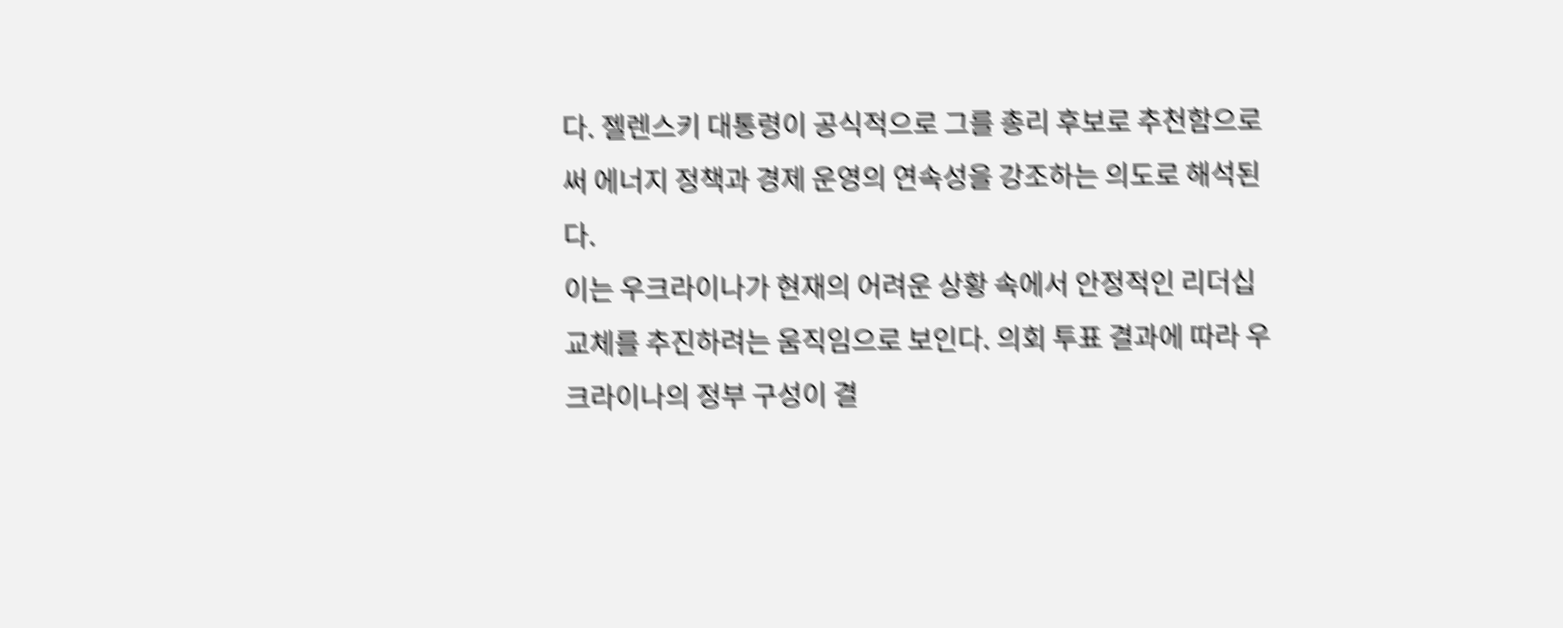다. 젤렌스키 대통령이 공식적으로 그를 총리 후보로 추천함으로써 에너지 정책과 경제 운영의 연속성을 강조하는 의도로 해석된다.
이는 우크라이나가 현재의 어려운 상황 속에서 안정적인 리더십 교체를 추진하려는 움직임으로 보인다. 의회 투표 결과에 따라 우크라이나의 정부 구성이 결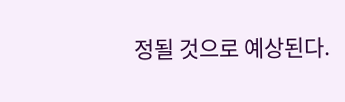정될 것으로 예상된다.